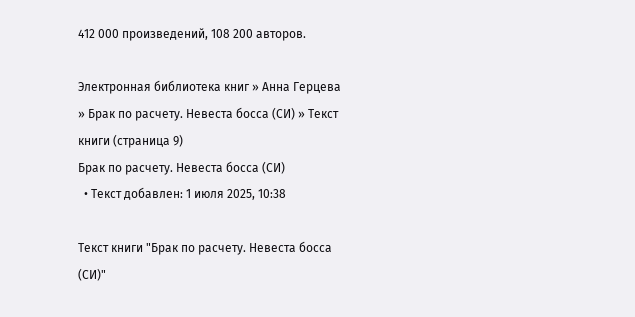412 000 произведений, 108 200 авторов.

Электронная библиотека книг » Анна Герцева » Брак по расчету. Невеста босса (СИ) » Текст книги (страница 9)
Брак по расчету. Невеста босса (СИ)
  • Текст добавлен: 1 июля 2025, 10:38

Текст книги "Брак по расчету. Невеста босса (СИ)"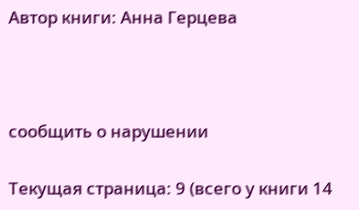Автор книги: Анна Герцева



сообщить о нарушении

Текущая страница: 9 (всего у книги 14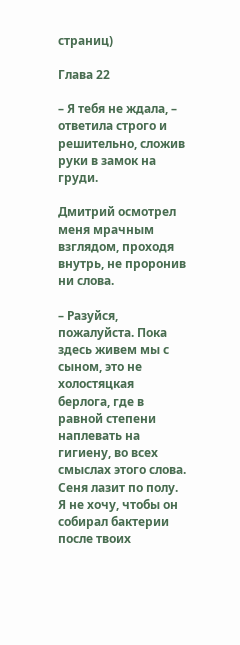страниц)

Глава 22

– Я тебя не ждала, – ответила строго и решительно, сложив руки в замок на груди.

Дмитрий осмотрел меня мрачным взглядом, проходя внутрь, не проронив ни слова.

– Разуйся, пожалуйста. Пока здесь живем мы с сыном, это не холостяцкая берлога, где в равной степени наплевать на гигиену, во всех смыслах этого слова. Сеня лазит по полу. Я не хочу, чтобы он собирал бактерии после твоих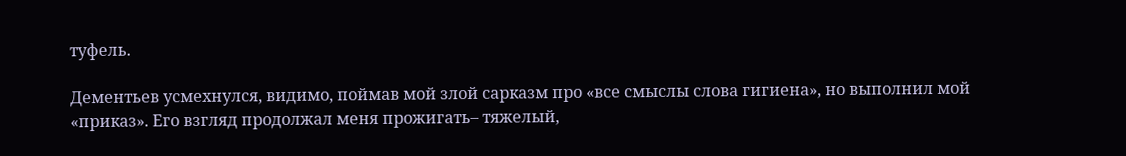туфель.

Дементьев усмехнулся, видимо, поймав мой злой сарказм про «все смыслы слова гигиена», но выполнил мой «приказ». Его взгляд продолжал меня прожигать– тяжелый,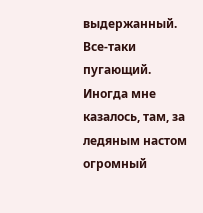выдержанный. Все-таки пугающий. Иногда мне казалось, там, за ледяным настом огромный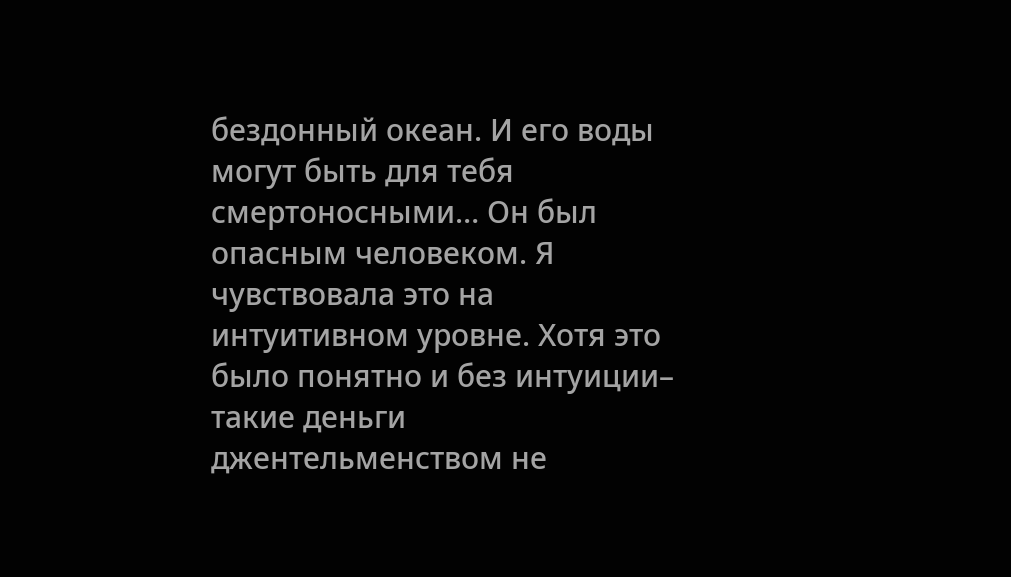бездонный океан. И его воды могут быть для тебя смертоносными… Он был опасным человеком. Я чувствовала это на интуитивном уровне. Хотя это было понятно и без интуиции– такие деньги джентельменством не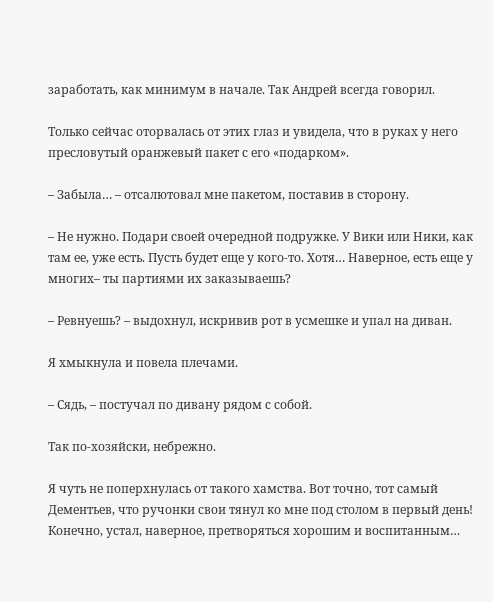заработать, как минимум в начале. Так Андрей всегда говорил.

Только сейчас оторвалась от этих глаз и увидела, что в руках у него пресловутый оранжевый пакет с его «подарком».

– Забыла… – отсалютовал мне пакетом, поставив в сторону.

– Не нужно. Подари своей очередной подружке. У Вики или Ники, как там ее, уже есть. Пусть будет еще у кого-то. Хотя… Наверное, есть еще у многих– ты партиями их заказываешь?

– Ревнуешь? – выдохнул, искривив рот в усмешке и упал на диван.

Я хмыкнула и повела плечами.

– Сядь, – постучал по дивану рядом с собой.

Так по-хозяйски, небрежно.

Я чуть не поперхнулась от такого хамства. Вот точно, тот самый Дементьев, что ручонки свои тянул ко мне под столом в первый день! Конечно, устал, наверное, претворяться хорошим и воспитанным…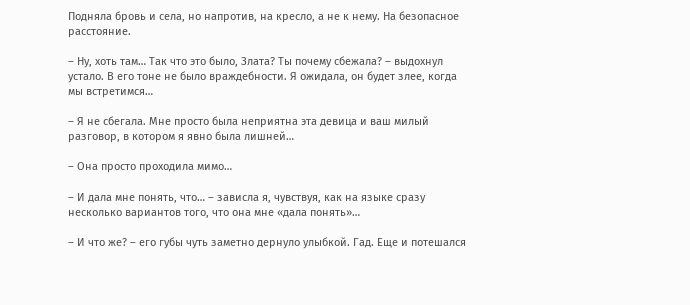Подняла бровь и села, но напротив, на кресло, а не к нему. На безопасное расстояние.

– Ну, хоть там… Так что это было, Злата? Ты почему сбежала? – выдохнул устало. В его тоне не было враждебности. Я ожидала, он будет злее, когда мы встретимся…

– Я не сбегала. Мне просто была неприятна эта девица и ваш милый разговор, в котором я явно была лишней…

– Она просто проходила мимо…

– И дала мне понять, что… – зависла я, чувствуя, как на языке сразу несколько вариантов того, что она мне «дала понять»…

– И что же? – его губы чуть заметно дернуло улыбкой. Гад. Еще и потешался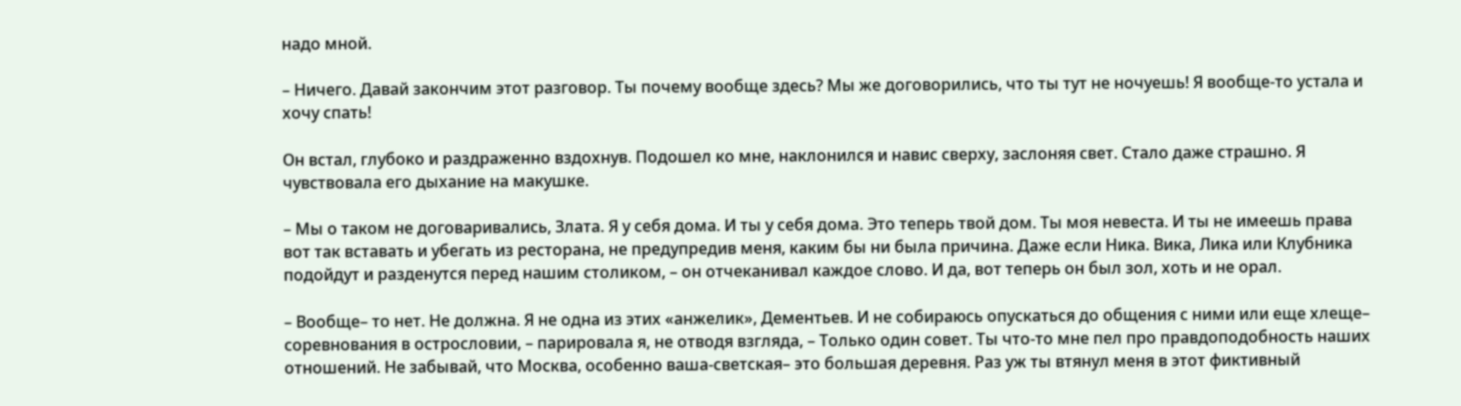надо мной.

– Ничего. Давай закончим этот разговор. Ты почему вообще здесь? Мы же договорились, что ты тут не ночуешь! Я вообще-то устала и хочу спать!

Он встал, глубоко и раздраженно вздохнув. Подошел ко мне, наклонился и навис сверху, заслоняя свет. Стало даже страшно. Я чувствовала его дыхание на макушке.

– Мы о таком не договаривались, Злата. Я у себя дома. И ты у себя дома. Это теперь твой дом. Ты моя невеста. И ты не имеешь права вот так вставать и убегать из ресторана, не предупредив меня, каким бы ни была причина. Даже если Ника. Вика, Лика или Клубника подойдут и разденутся перед нашим столиком, – он отчеканивал каждое слово. И да, вот теперь он был зол, хоть и не орал.

– Вообще– то нет. Не должна. Я не одна из этих «анжелик», Дементьев. И не собираюсь опускаться до общения с ними или еще хлеще– соревнования в острословии, – парировала я, не отводя взгляда, – Только один совет. Ты что-то мне пел про правдоподобность наших отношений. Не забывай, что Москва, особенно ваша-светская– это большая деревня. Раз уж ты втянул меня в этот фиктивный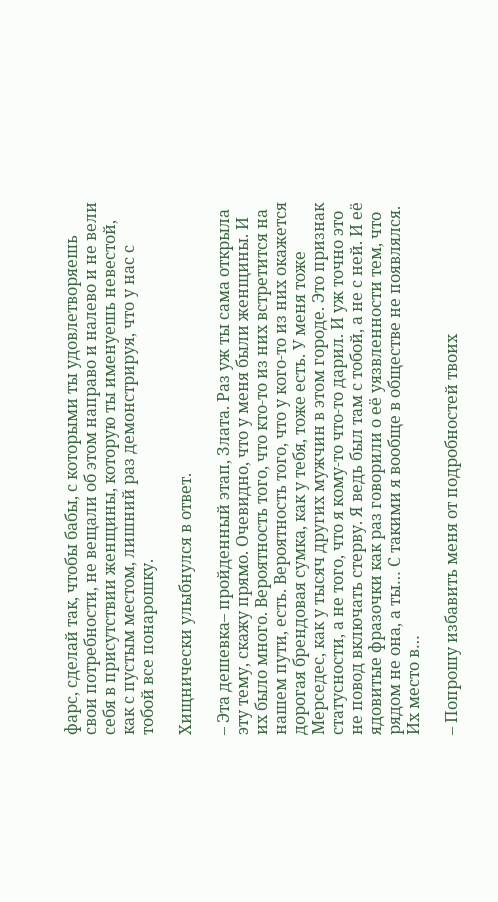фарс, сделай так, чтобы бабы, с которыми ты удовлетворяешь свои потребности, не вещали об этом направо и налево и не вели себя в присутствии женщины, которую ты именуешь невестой, как с пустым местом, лишний раз демонстрируя, что у нас с тобой все понарошку.

Хищнически улыбнулся в ответ.

– Эта дешевка– пройденный этап, Злата. Раз уж ты сама открыла эту тему, скажу прямо. Очевидно, что у меня были женщины. И их было много. Вероятность того, что кто-то из них встретится на нашем пути, есть. Вероятность того, что у кого-то из них окажется дорогая брендовая сумка, как у тебя, тоже есть. У меня тоже Мерседес, как у тысяч других мужчин в этом городе. Это признак статусности, а не того, что я кому-то что-то дарил. И уж точно это не повод включать стерву. Я ведь был там с тобой, а не с ней. И её ядовитые фразочки как раз говорили о её уязвленности тем, что рядом не она, а ты… С такими я вообще в обществе не появлялся. Их место в…

– Попрошу избавить меня от подробностей твоих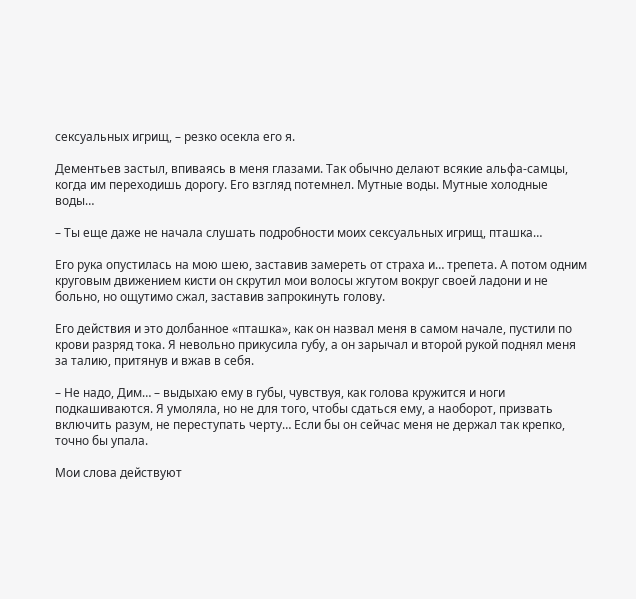сексуальных игрищ, – резко осекла его я.

Дементьев застыл, впиваясь в меня глазами. Так обычно делают всякие альфа-самцы, когда им переходишь дорогу. Его взгляд потемнел. Мутные воды. Мутные холодные воды…

– Ты еще даже не начала слушать подробности моих сексуальных игрищ, пташка…

Его рука опустилась на мою шею, заставив замереть от страха и… трепета. А потом одним круговым движением кисти он скрутил мои волосы жгутом вокруг своей ладони и не больно, но ощутимо сжал, заставив запрокинуть голову.

Его действия и это долбанное «пташка», как он назвал меня в самом начале, пустили по крови разряд тока. Я невольно прикусила губу, а он зарычал и второй рукой поднял меня за талию, притянув и вжав в себя.

– Не надо, Дим… – выдыхаю ему в губы, чувствуя, как голова кружится и ноги подкашиваются. Я умоляла, но не для того, чтобы сдаться ему, а наоборот, призвать включить разум, не переступать черту… Если бы он сейчас меня не держал так крепко, точно бы упала.

Мои слова действуют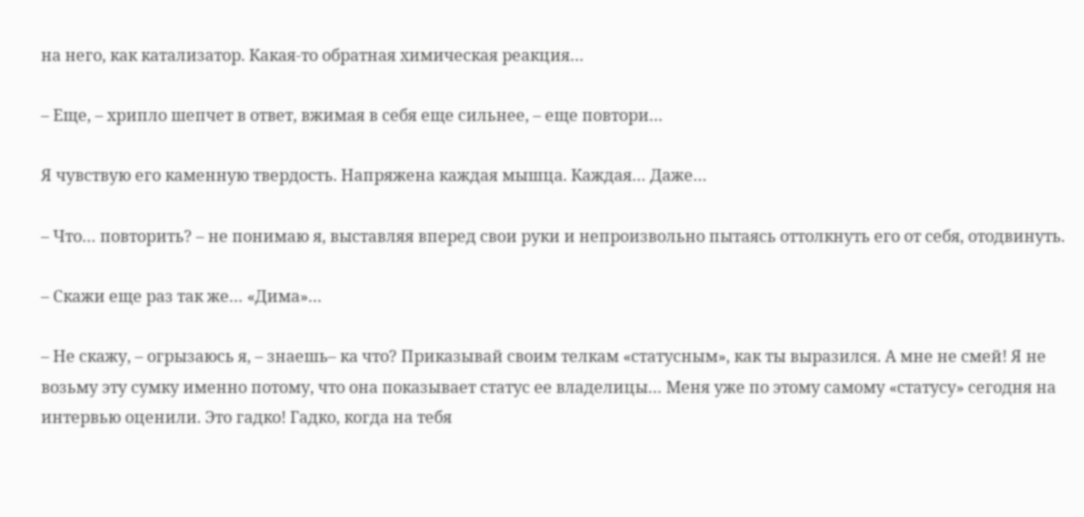на него, как катализатор. Какая-то обратная химическая реакция…

– Еще, – хрипло шепчет в ответ, вжимая в себя еще сильнее, – еще повтори…

Я чувствую его каменную твердость. Напряжена каждая мышца. Каждая… Даже…

– Что… повторить? – не понимаю я, выставляя вперед свои руки и непроизвольно пытаясь оттолкнуть его от себя, отодвинуть.

– Скажи еще раз так же… «Дима»…

– Не скажу, – огрызаюсь я, – знаешь– ка что? Приказывай своим телкам «статусным», как ты выразился. А мне не смей! Я не возьму эту сумку именно потому, что она показывает статус ее владелицы… Меня уже по этому самому «статусу» сегодня на интервью оценили. Это гадко! Гадко, когда на тебя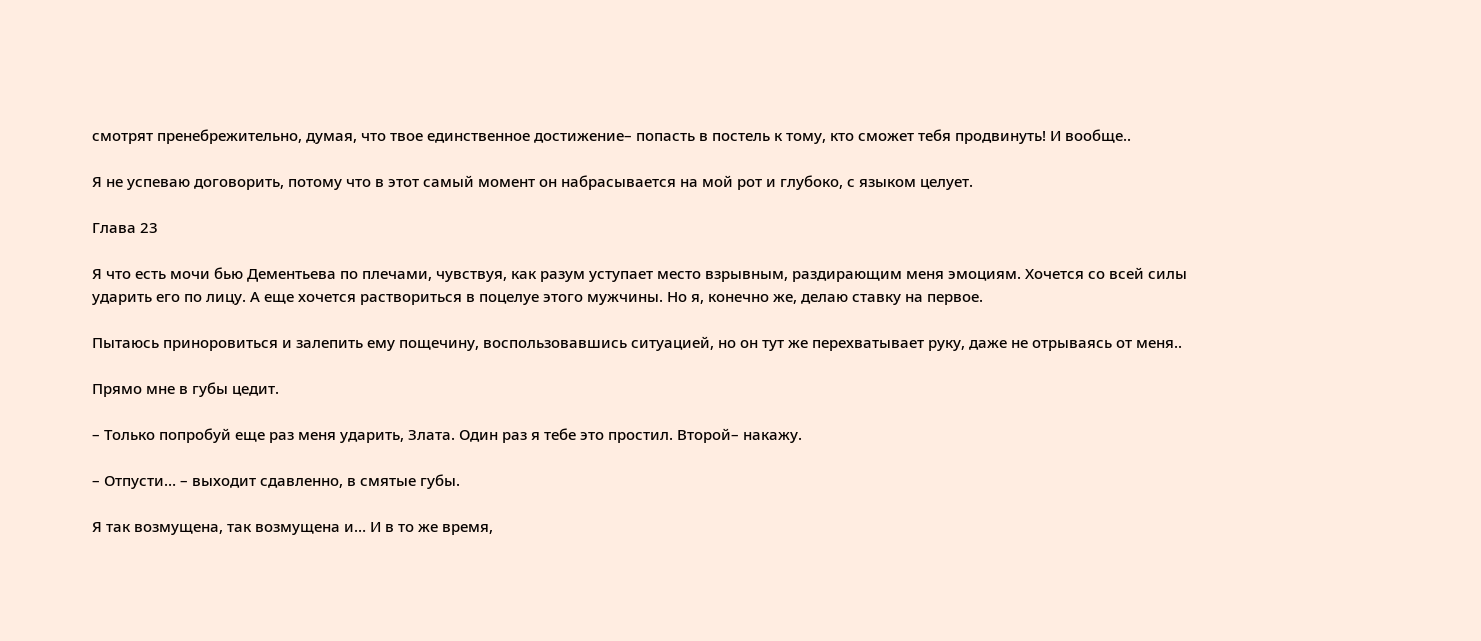смотрят пренебрежительно, думая, что твое единственное достижение– попасть в постель к тому, кто сможет тебя продвинуть! И вообще..

Я не успеваю договорить, потому что в этот самый момент он набрасывается на мой рот и глубоко, с языком целует.

Глава 23

Я что есть мочи бью Дементьева по плечами, чувствуя, как разум уступает место взрывным, раздирающим меня эмоциям. Хочется со всей силы ударить его по лицу. А еще хочется раствориться в поцелуе этого мужчины. Но я, конечно же, делаю ставку на первое.

Пытаюсь приноровиться и залепить ему пощечину, воспользовавшись ситуацией, но он тут же перехватывает руку, даже не отрываясь от меня..

Прямо мне в губы цедит.

– Только попробуй еще раз меня ударить, Злата. Один раз я тебе это простил. Второй– накажу.

– Отпусти… – выходит сдавленно, в смятые губы.

Я так возмущена, так возмущена и… И в то же время,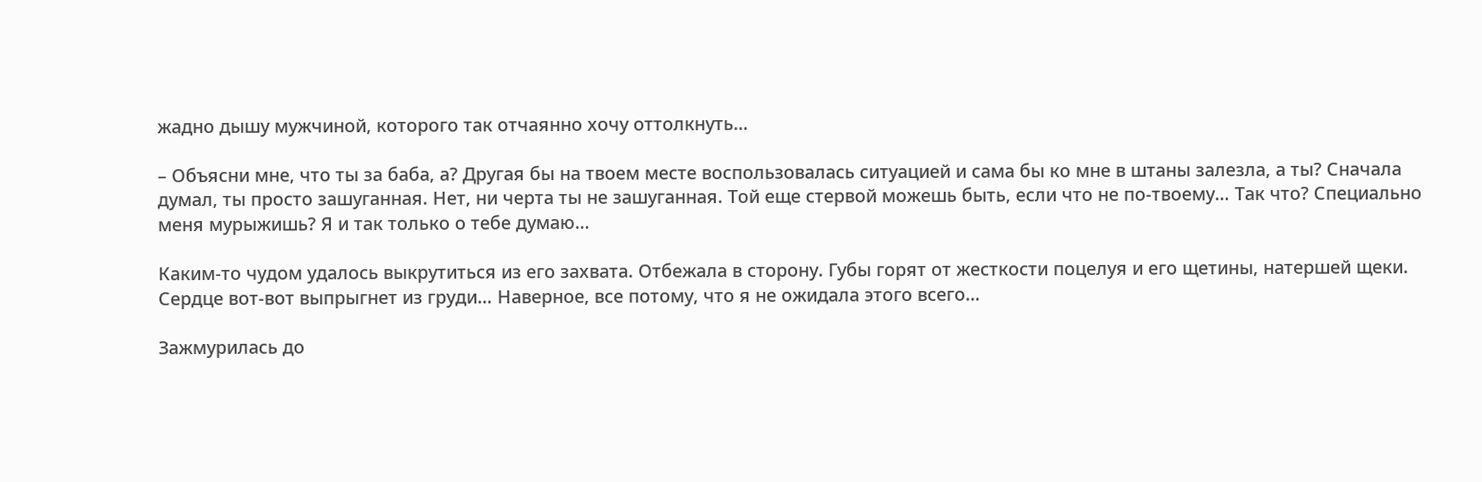жадно дышу мужчиной, которого так отчаянно хочу оттолкнуть…

– Объясни мне, что ты за баба, а? Другая бы на твоем месте воспользовалась ситуацией и сама бы ко мне в штаны залезла, а ты? Сначала думал, ты просто зашуганная. Нет, ни черта ты не зашуганная. Той еще стервой можешь быть, если что не по-твоему… Так что? Специально меня мурыжишь? Я и так только о тебе думаю…

Каким-то чудом удалось выкрутиться из его захвата. Отбежала в сторону. Губы горят от жесткости поцелуя и его щетины, натершей щеки. Сердце вот-вот выпрыгнет из груди… Наверное, все потому, что я не ожидала этого всего…

Зажмурилась до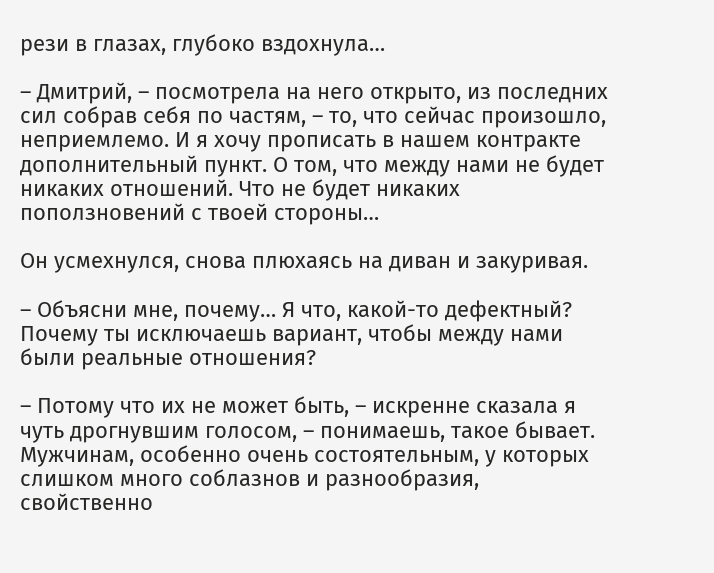рези в глазах, глубоко вздохнула…

– Дмитрий, – посмотрела на него открыто, из последних сил собрав себя по частям, – то, что сейчас произошло, неприемлемо. И я хочу прописать в нашем контракте дополнительный пункт. О том, что между нами не будет никаких отношений. Что не будет никаких поползновений с твоей стороны…

Он усмехнулся, снова плюхаясь на диван и закуривая.

– Объясни мне, почему… Я что, какой-то дефектный? Почему ты исключаешь вариант, чтобы между нами были реальные отношения?

– Потому что их не может быть, – искренне сказала я чуть дрогнувшим голосом, – понимаешь, такое бывает. Мужчинам, особенно очень состоятельным, у которых слишком много соблазнов и разнообразия, свойственно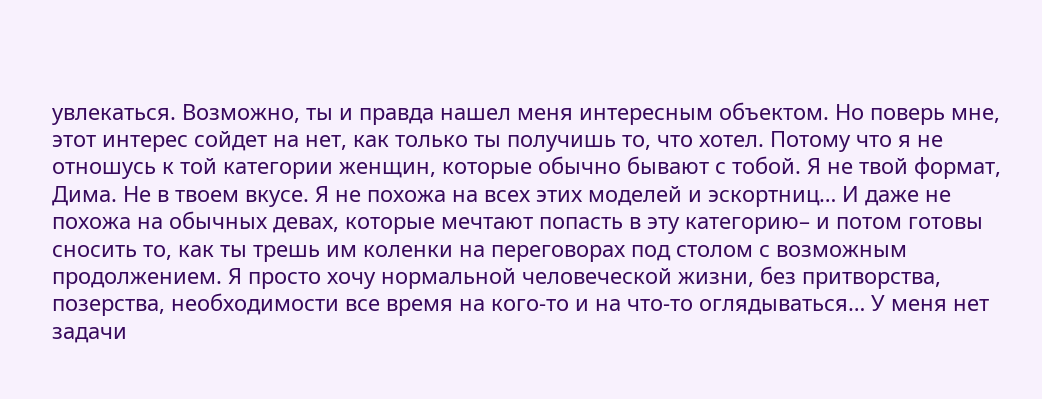увлекаться. Возможно, ты и правда нашел меня интересным объектом. Но поверь мне, этот интерес сойдет на нет, как только ты получишь то, что хотел. Потому что я не отношусь к той категории женщин, которые обычно бывают с тобой. Я не твой формат, Дима. Не в твоем вкусе. Я не похожа на всех этих моделей и эскортниц… И даже не похожа на обычных девах, которые мечтают попасть в эту категорию– и потом готовы сносить то, как ты трешь им коленки на переговорах под столом с возможным продолжением. Я просто хочу нормальной человеческой жизни, без притворства, позерства, необходимости все время на кого-то и на что-то оглядываться… У меня нет задачи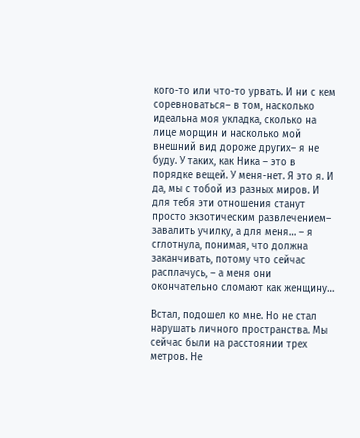кого-то или что-то урвать. И ни с кем соревноваться– в том, насколько идеальна моя укладка, сколько на лице морщин и насколько мой внешний вид дороже других– я не буду. У таких, как Ника – это в порядке вещей. У меня-нет. Я это я. И да, мы с тобой из разных миров. И для тебя эти отношения станут просто экзотическим развлечением– завалить училку, а для меня… – я сглотнула, понимая, что должна заканчивать, потому что сейчас расплачусь, – а меня они окончательно сломают как женщину…

Встал, подошел ко мне. Но не стал нарушать личного пространства. Мы сейчас были на расстоянии трех метров. Не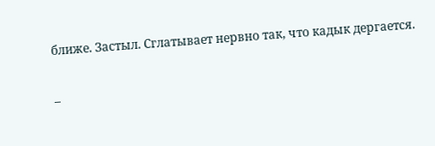ближе. Застыл. Сглатывает нервно так, что кадык дергается.

–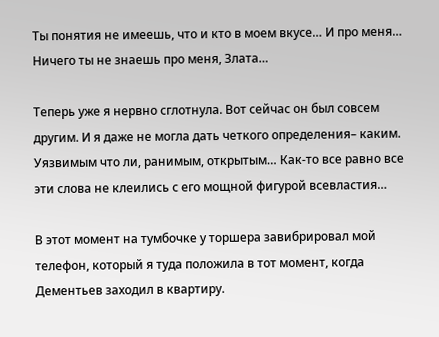Ты понятия не имеешь, что и кто в моем вкусе… И про меня… Ничего ты не знаешь про меня, Злата…

Теперь уже я нервно сглотнула. Вот сейчас он был совсем другим. И я даже не могла дать четкого определения– каким. Уязвимым что ли, ранимым, открытым… Как-то все равно все эти слова не клеились с его мощной фигурой всевластия…

В этот момент на тумбочке у торшера завибрировал мой телефон, который я туда положила в тот момент, когда Дементьев заходил в квартиру.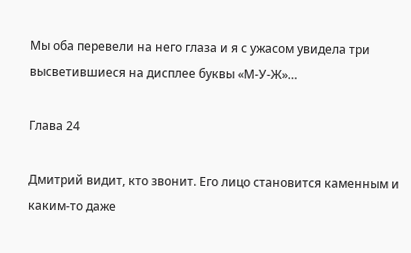Мы оба перевели на него глаза и я с ужасом увидела три высветившиеся на дисплее буквы «М-У-Ж»…

Глава 24

Дмитрий видит, кто звонит. Его лицо становится каменным и каким-то даже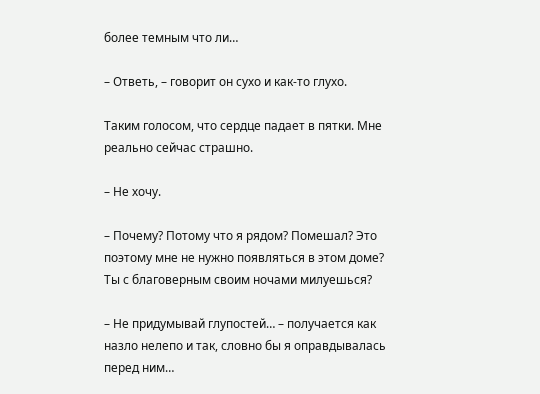более темным что ли…

– Ответь, – говорит он сухо и как-то глухо.

Таким голосом, что сердце падает в пятки. Мне реально сейчас страшно.

– Не хочу.

– Почему? Потому что я рядом? Помешал? Это поэтому мне не нужно появляться в этом доме? Ты с благоверным своим ночами милуешься?

– Не придумывай глупостей… – получается как назло нелепо и так, словно бы я оправдывалась перед ним…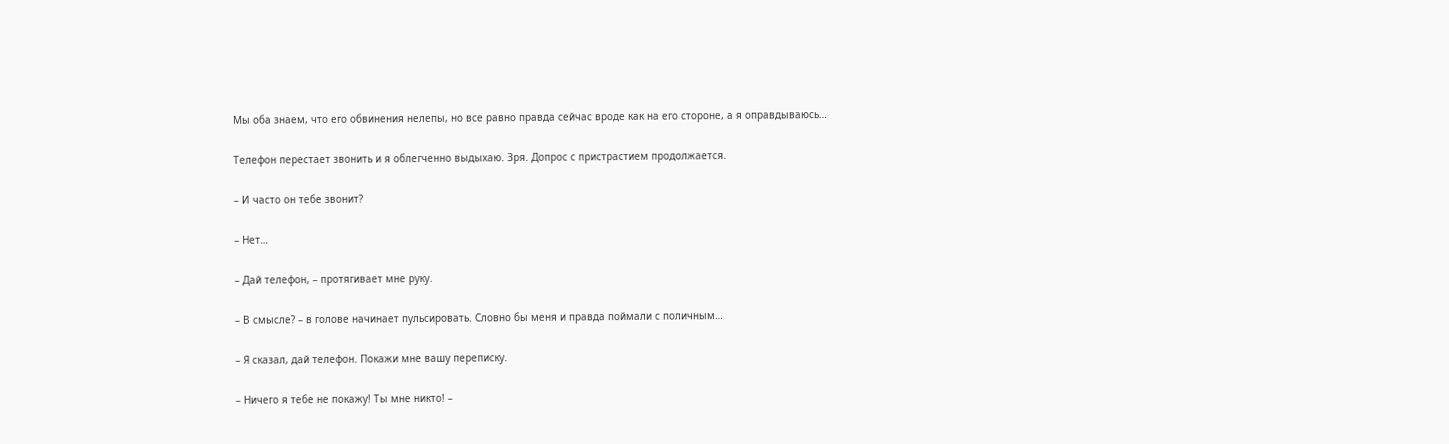Мы оба знаем, что его обвинения нелепы, но все равно правда сейчас вроде как на его стороне, а я оправдываюсь…

Телефон перестает звонить и я облегченно выдыхаю. Зря. Допрос с пристрастием продолжается.

– И часто он тебе звонит?

– Нет…

– Дай телефон, – протягивает мне руку.

– В смысле? – в голове начинает пульсировать. Словно бы меня и правда поймали с поличным…

– Я сказал, дай телефон. Покажи мне вашу переписку.

– Ничего я тебе не покажу! Ты мне никто! –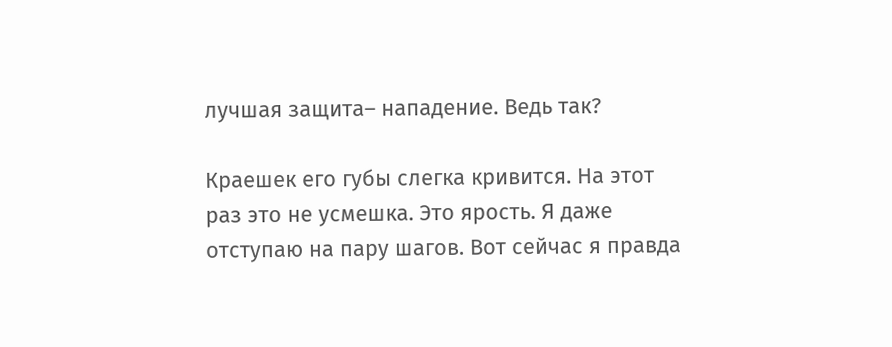лучшая защита– нападение. Ведь так?

Краешек его губы слегка кривится. На этот раз это не усмешка. Это ярость. Я даже отступаю на пару шагов. Вот сейчас я правда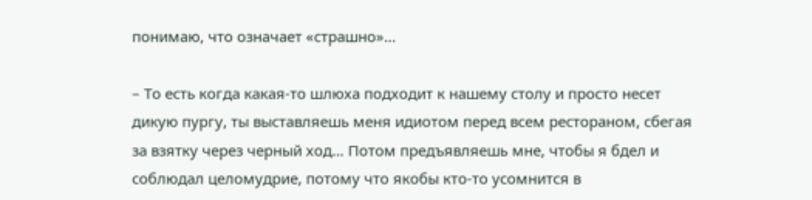понимаю, что означает «страшно»…

– То есть когда какая-то шлюха подходит к нашему столу и просто несет дикую пургу, ты выставляешь меня идиотом перед всем рестораном, сбегая за взятку через черный ход… Потом предъявляешь мне, чтобы я бдел и соблюдал целомудрие, потому что якобы кто-то усомнится в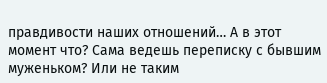правдивости наших отношений… А в этот момент что? Сама ведешь переписку с бывшим муженьком? Или не таким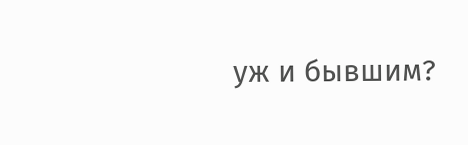уж и бывшим?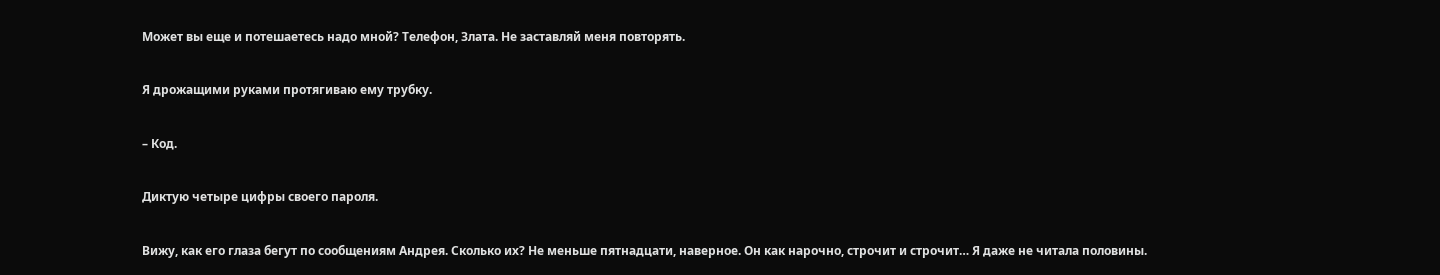Может вы еще и потешаетесь надо мной? Телефон, Злата. Не заставляй меня повторять.

Я дрожащими руками протягиваю ему трубку.

– Код.

Диктую четыре цифры своего пароля.

Вижу, как его глаза бегут по сообщениям Андрея. Сколько их? Не меньше пятнадцати, наверное. Он как нарочно, строчит и строчит… Я даже не читала половины.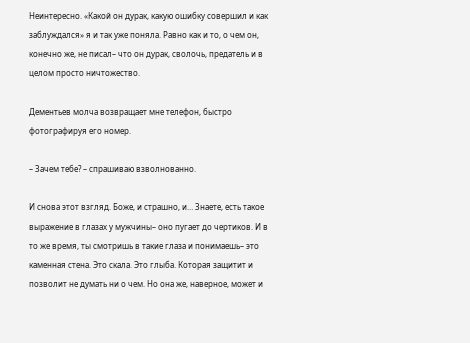Неинтересно. «Какой он дурак, какую ошибку совершил и как заблуждался» я и так уже поняла. Равно как и то, о чем он, конечно же, не писал– что он дурак, сволочь, предатель и в целом просто ничтожество.

Дементьев молча возвращает мне телефон, быстро фотографируя его номер.

– Зачем тебе? – спрашиваю взволнованно.

И снова этот взгляд. Боже, и страшно, и… Знаете, есть такое выражение в глазах у мужчины– оно пугает до чертиков. И в то же время, ты смотришь в такие глаза и понимаешь– это каменная стена. Это скала. Это глыба. Которая защитит и позволит не думать ни о чем. Но она же, наверное, может и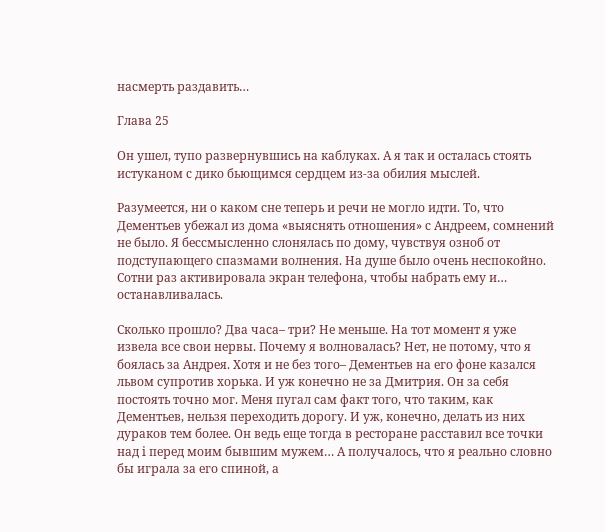насмерть раздавить…

Глава 25

Он ушел, тупо развернувшись на каблуках. А я так и осталась стоять истуканом с дико бьющимся сердцем из-за обилия мыслей.

Разумеется, ни о каком сне теперь и речи не могло идти. То, что Дементьев убежал из дома «выяснять отношения» с Андреем, сомнений не было. Я бессмысленно слонялась по дому, чувствуя озноб от подступающего спазмами волнения. На душе было очень неспокойно. Сотни раз активировала экран телефона, чтобы набрать ему и… останавливалась.

Сколько прошло? Два часа– три? Не меньше. На тот момент я уже извела все свои нервы. Почему я волновалась? Нет, не потому, что я боялась за Андрея. Хотя и не без того– Дементьев на его фоне казался львом супротив хорька. И уж конечно не за Дмитрия. Он за себя постоять точно мог. Меня пугал сам факт того, что таким, как Дементьев, нельзя переходить дорогу. И уж, конечно, делать из них дураков тем более. Он ведь еще тогда в ресторане расставил все точки над i перед моим бывшим мужем… А получалось, что я реально словно бы играла за его спиной, а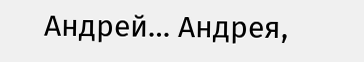Андрей… Андрея,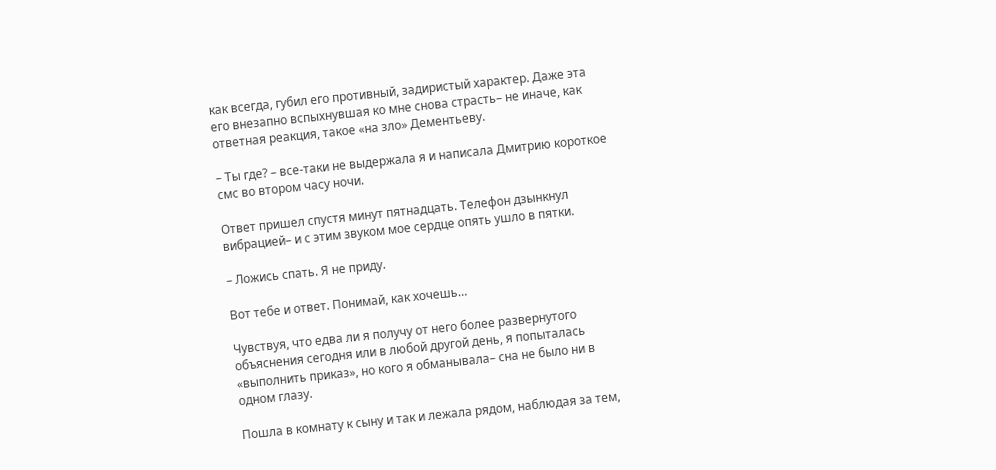как всегда, губил его противный, задиристый характер. Даже эта его внезапно вспыхнувшая ко мне снова страсть– не иначе, как ответная реакция, такое «на зло» Дементьеву.

– Ты где? – все-таки не выдержала я и написала Дмитрию короткое смс во втором часу ночи.

Ответ пришел спустя минут пятнадцать. Телефон дзынкнул вибрацией– и с этим звуком мое сердце опять ушло в пятки.

– Ложись спать. Я не приду.

Вот тебе и ответ. Понимай, как хочешь…

Чувствуя, что едва ли я получу от него более развернутого объяснения сегодня или в любой другой день, я попыталась «выполнить приказ», но кого я обманывала– сна не было ни в одном глазу.

Пошла в комнату к сыну и так и лежала рядом, наблюдая за тем,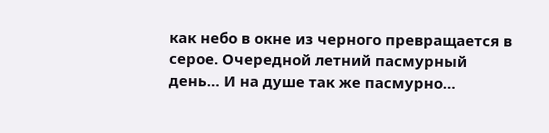как небо в окне из черного превращается в серое. Очередной летний пасмурный день… И на душе так же пасмурно…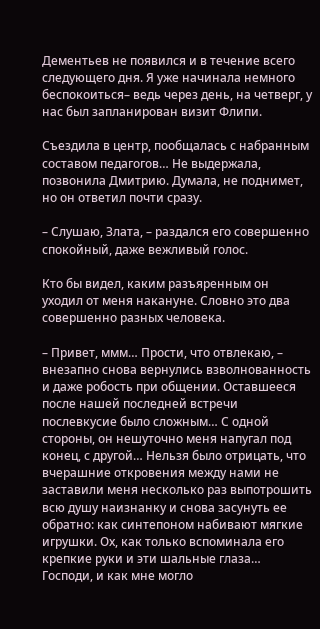Дементьев не появился и в течение всего следующего дня. Я уже начинала немного беспокоиться– ведь через день, на четверг, у нас был запланирован визит Флипи.

Съездила в центр, пообщалась с набранным составом педагогов… Не выдержала, позвонила Дмитрию. Думала, не поднимет, но он ответил почти сразу.

– Слушаю, Злата, – раздался его совершенно спокойный, даже вежливый голос.

Кто бы видел, каким разъяренным он уходил от меня накануне. Словно это два совершенно разных человека.

– Привет, ммм… Прости, что отвлекаю, – внезапно снова вернулись взволнованность и даже робость при общении. Оставшееся после нашей последней встречи послевкусие было сложным… С одной стороны, он нешуточно меня напугал под конец, с другой… Нельзя было отрицать, что вчерашние откровения между нами не заставили меня несколько раз выпотрошить всю душу наизнанку и снова засунуть ее обратно: как синтепоном набивают мягкие игрушки. Ох, как только вспоминала его крепкие руки и эти шальные глаза… Господи, и как мне могло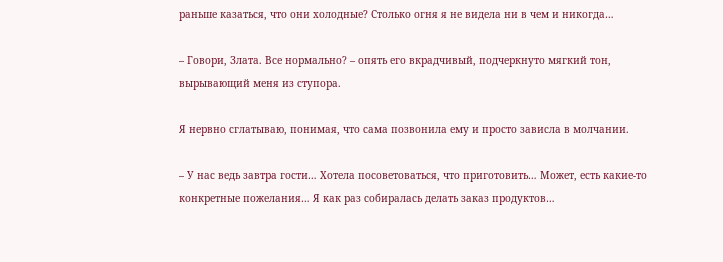раньше казаться, что они холодные? Столько огня я не видела ни в чем и никогда…

– Говори, Злата. Все нормально? – опять его вкрадчивый, подчеркнуто мягкий тон, вырывающий меня из ступора.

Я нервно сглатываю, понимая, что сама позвонила ему и просто зависла в молчании.

– У нас ведь завтра гости… Хотела посоветоваться, что приготовить… Может, есть какие-то конкретные пожелания… Я как раз собиралась делать заказ продуктов…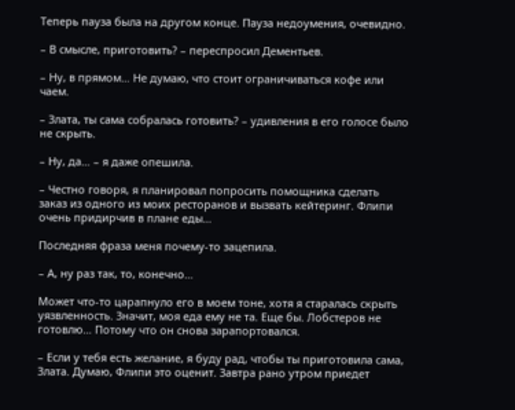Теперь пауза была на другом конце. Пауза недоумения, очевидно.

– В смысле, приготовить? – переспросил Дементьев.

– Ну, в прямом… Не думаю, что стоит ограничиваться кофе или чаем.

– Злата, ты сама собралась готовить? – удивления в его голосе было не скрыть.

– Ну, да… – я даже опешила.

– Честно говоря, я планировал попросить помощника сделать заказ из одного из моих ресторанов и вызвать кейтеринг. Флипи очень придирчив в плане еды…

Последняя фраза меня почему-то зацепила.

– А, ну раз так, то, конечно…

Может что-то царапнуло его в моем тоне, хотя я старалась скрыть уязвленность. Значит, моя еда ему не та. Еще бы. Лобстеров не готовлю… Потому что он снова зарапортовался.

– Если у тебя есть желание, я буду рад, чтобы ты приготовила сама, Злата. Думаю, Флипи это оценит. Завтра рано утром приедет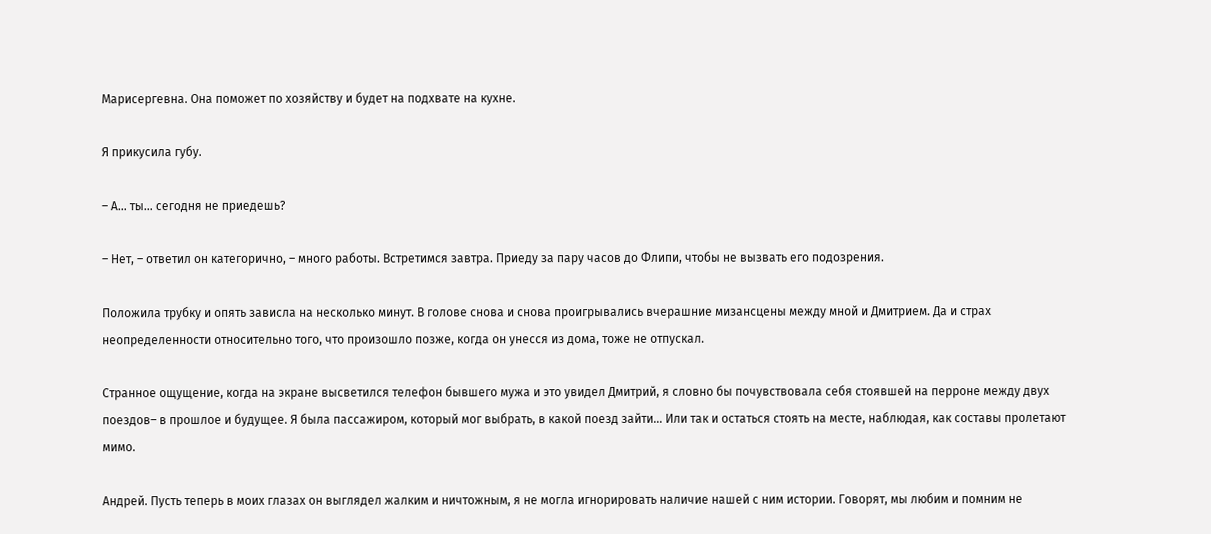Марисергевна. Она поможет по хозяйству и будет на подхвате на кухне.

Я прикусила губу.

– А… ты… сегодня не приедешь?

– Нет, – ответил он категорично, – много работы. Встретимся завтра. Приеду за пару часов до Флипи, чтобы не вызвать его подозрения.

Положила трубку и опять зависла на несколько минут. В голове снова и снова проигрывались вчерашние мизансцены между мной и Дмитрием. Да и страх неопределенности относительно того, что произошло позже, когда он унесся из дома, тоже не отпускал.

Странное ощущение, когда на экране высветился телефон бывшего мужа и это увидел Дмитрий, я словно бы почувствовала себя стоявшей на перроне между двух поездов– в прошлое и будущее. Я была пассажиром, который мог выбрать, в какой поезд зайти… Или так и остаться стоять на месте, наблюдая, как составы пролетают мимо.

Андрей. Пусть теперь в моих глазах он выглядел жалким и ничтожным, я не могла игнорировать наличие нашей с ним истории. Говорят, мы любим и помним не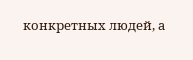конкретных людей, а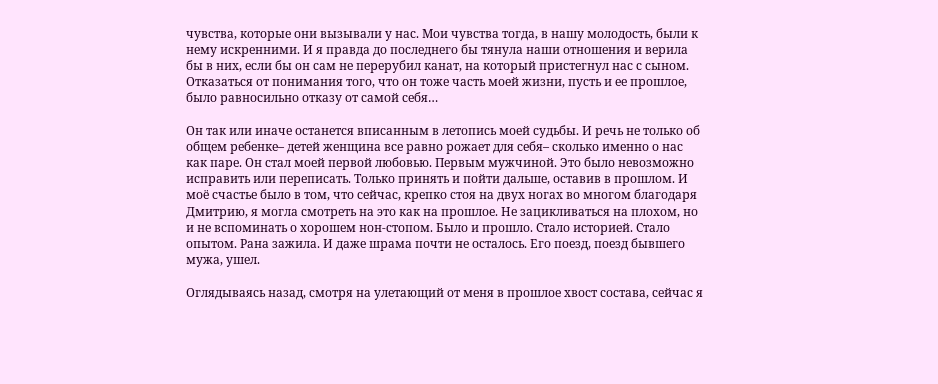чувства, которые они вызывали у нас. Мои чувства тогда, в нашу молодость, были к нему искренними. И я правда до последнего бы тянула наши отношения и верила бы в них, если бы он сам не перерубил канат, на который пристегнул нас с сыном. Отказаться от понимания того, что он тоже часть моей жизни, пусть и ее прошлое, было равносильно отказу от самой себя…

Он так или иначе останется вписанным в летопись моей судьбы. И речь не только об общем ребенке– детей женщина все равно рожает для себя– сколько именно о нас как паре. Он стал моей первой любовью. Первым мужчиной. Это было невозможно исправить или переписать. Только принять и пойти дальше, оставив в прошлом. И моё счастье было в том, что сейчас, крепко стоя на двух ногах во многом благодаря Дмитрию, я могла смотреть на это как на прошлое. Не зацикливаться на плохом, но и не вспоминать о хорошем нон-стопом. Было и прошло. Стало историей. Стало опытом. Рана зажила. И даже шрама почти не осталось. Его поезд, поезд бывшего мужа, ушел.

Оглядываясь назад, смотря на улетающий от меня в прошлое хвост состава, сейчас я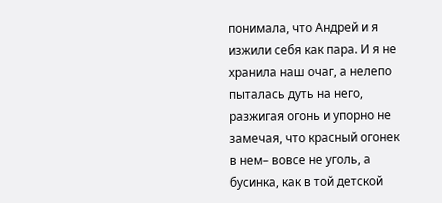понимала, что Андрей и я изжили себя как пара. И я не хранила наш очаг, а нелепо пыталась дуть на него, разжигая огонь и упорно не замечая, что красный огонек в нем– вовсе не уголь, а бусинка, как в той детской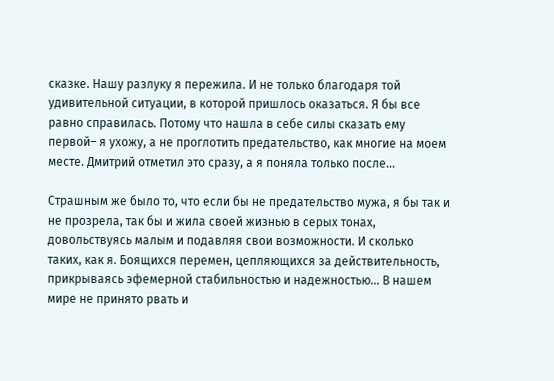сказке. Нашу разлуку я пережила. И не только благодаря той удивительной ситуации, в которой пришлось оказаться. Я бы все равно справилась. Потому что нашла в себе силы сказать ему первой– я ухожу, а не проглотить предательство, как многие на моем месте. Дмитрий отметил это сразу, а я поняла только после…

Страшным же было то, что если бы не предательство мужа, я бы так и не прозрела, так бы и жила своей жизнью в серых тонах, довольствуясь малым и подавляя свои возможности. И сколько таких, как я. Боящихся перемен, цепляющихся за действительность, прикрываясь эфемерной стабильностью и надежностью… В нашем мире не принято рвать и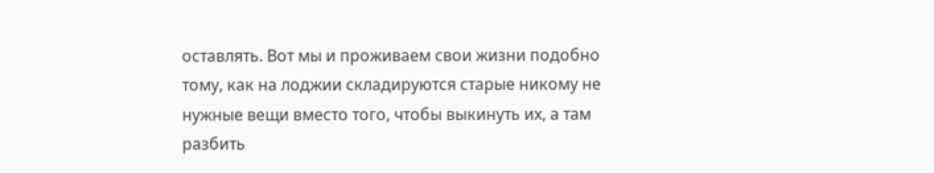оставлять. Вот мы и проживаем свои жизни подобно тому, как на лоджии складируются старые никому не нужные вещи вместо того, чтобы выкинуть их, а там разбить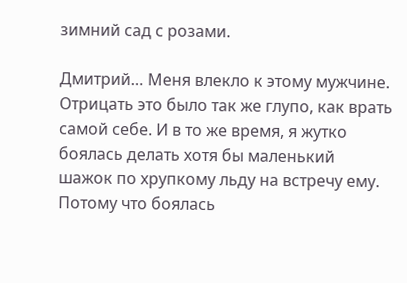зимний сад с розами.

Дмитрий… Меня влекло к этому мужчине. Отрицать это было так же глупо, как врать самой себе. И в то же время, я жутко боялась делать хотя бы маленький шажок по хрупкому льду на встречу ему. Потому что боялась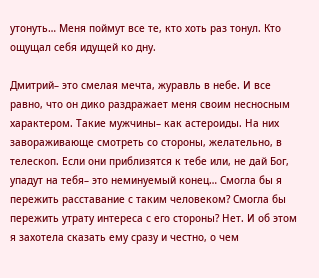утонуть… Меня поймут все те, кто хоть раз тонул. Кто ощущал себя идущей ко дну.

Дмитрий– это смелая мечта, журавль в небе. И все равно, что он дико раздражает меня своим несносным характером. Такие мужчины– как астероиды. На них завораживающе смотреть со стороны, желательно, в телескоп. Если они приблизятся к тебе или, не дай Бог, упадут на тебя– это неминуемый конец… Смогла бы я пережить расставание с таким человеком? Смогла бы пережить утрату интереса с его стороны? Нет. И об этом я захотела сказать ему сразу и честно, о чем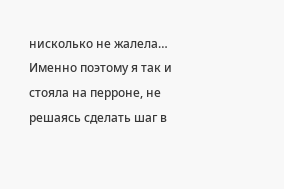нисколько не жалела… Именно поэтому я так и стояла на перроне, не решаясь сделать шаг в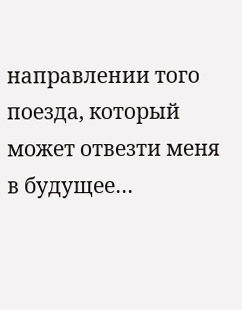направлении того поезда, который может отвезти меня в будущее…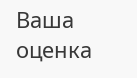Ваша оценка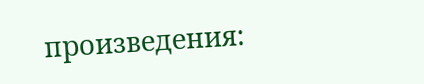произведения: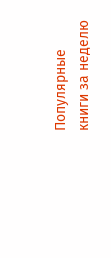Популярные книги за неделю